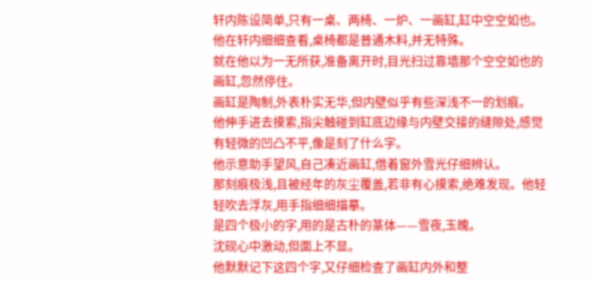轩内陈设简单,只有一桌、两椅、一炉、一画缸,缸中空空如也。
他在轩内细细查看,桌椅都是普通木料,并无特殊。
就在他以为一无所获,准备离开时,目光扫过靠墙那个空空如也的画缸,忽然停住。
画缸是陶制,外表朴实无华,但内壁似乎有些深浅不一的划痕。
他伸手进去摸索,指尖触碰到缸底边缘与内壁交接的缝隙处,感觉有轻微的凹凸不平,像是刻了什么字。
他示意助手望风,自己凑近画缸,借着窗外雪光仔细辨认。
那刻痕极浅,且被经年的灰尘覆盖,若非有心摸索,绝难发现。他轻轻吹去浮灰,用手指细细描摹。
是四个极小的字,用的是古朴的篆体——雪夜,玉魄。
沈砚心中激动,但面上不显。
他默默记下这四个字,又仔细检查了画缸内外和整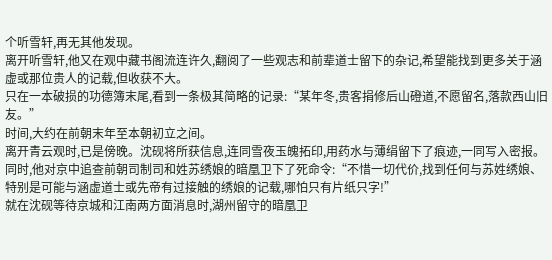个听雪轩,再无其他发现。
离开听雪轩,他又在观中藏书阁流连许久,翻阅了一些观志和前辈道士留下的杂记,希望能找到更多关于涵虚或那位贵人的记载,但收获不大。
只在一本破损的功德簿末尾,看到一条极其简略的记录:“某年冬,贵客捐修后山磴道,不愿留名,落款西山旧友。”
时间,大约在前朝末年至本朝初立之间。
离开青云观时,已是傍晚。沈砚将所获信息,连同雪夜玉魄拓印,用药水与薄绢留下了痕迹,一同写入密报。
同时,他对京中追查前朝司制司和姓苏绣娘的暗凰卫下了死命令:“不惜一切代价,找到任何与苏姓绣娘、特别是可能与涵虚道士或先帝有过接触的绣娘的记载,哪怕只有片纸只字!”
就在沈砚等待京城和江南两方面消息时,湖州留守的暗凰卫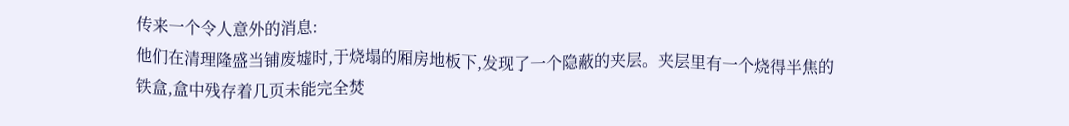传来一个令人意外的消息:
他们在清理隆盛当铺废墟时,于烧塌的厢房地板下,发现了一个隐蔽的夹层。夹层里有一个烧得半焦的铁盒,盒中残存着几页未能完全焚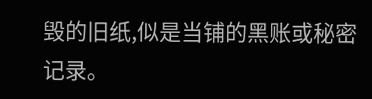毁的旧纸,似是当铺的黑账或秘密记录。